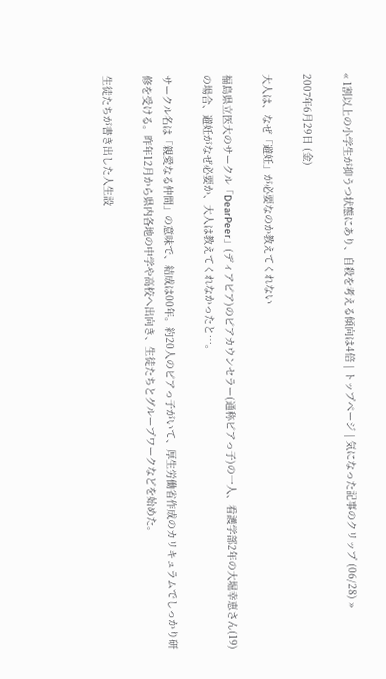« 1割以上の小学生が抑うつ状態にあり、自殺を考える傾向は4倍 | トップページ | 気になった記事のクリップ (06/28) »

2007年6月29日 (金)

大人は、なぜ「避妊」が必要なのか教えてくれない

福島県立医大のサークル「DearPeer」(ディアピア)のピアカウンセラー(通称ピアっ子)の一人、看護学部2年の大堀幸恵さん(19)の場合、避妊がなぜ必要か、大人は教えてくれなかったと…。

サークル名は「親愛なる仲間」の意味で、結成は00年。約20人のピアっ子がいて、厚生労働省作成のカリキュラムでしっかり研修を受ける。昨年12月から県内各地の中学や高校へ出向き、生徒たちとグループワークなどを始めた。

生徒たちが書き出した人生設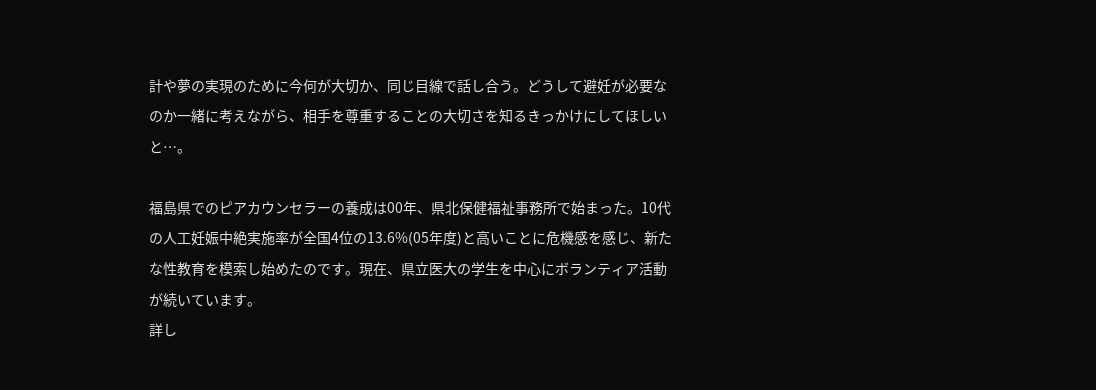計や夢の実現のために今何が大切か、同じ目線で話し合う。どうして避妊が必要なのか一緒に考えながら、相手を尊重することの大切さを知るきっかけにしてほしいと…。

福島県でのピアカウンセラーの養成は00年、県北保健福祉事務所で始まった。10代の人工妊娠中絶実施率が全国4位の13.6%(05年度)と高いことに危機感を感じ、新たな性教育を模索し始めたのです。現在、県立医大の学生を中心にボランティア活動が続いています。
詳し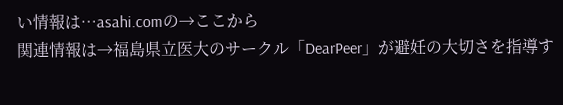い情報は…asahi.comの→ここから
関連情報は→福島県立医大のサークル「DearPeer」が避妊の大切さを指導す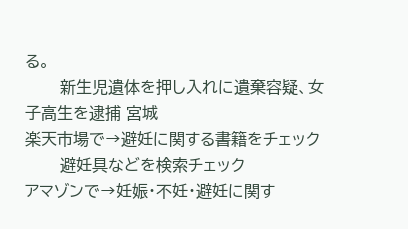る。
       新生児遺体を押し入れに遺棄容疑、女子高生を逮捕 宮城
楽天市場で→避妊に関する書籍をチェック
       避妊具などを検索チェック
アマゾンで→妊娠・不妊・避妊に関す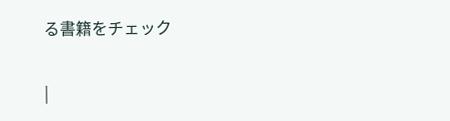る書籍をチェック

|